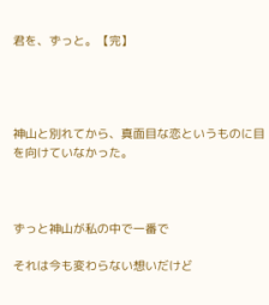君を、ずっと。【完】




神山と別れてから、真面目な恋というものに目を向けていなかった。



ずっと神山が私の中で一番で

それは今も変わらない想いだけど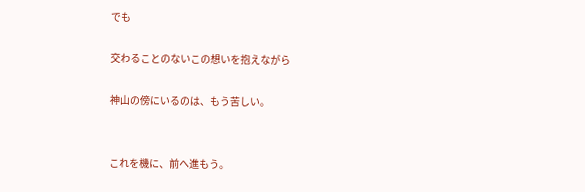でも

交わることのないこの想いを抱えながら

神山の傍にいるのは、もう苦しい。


これを機に、前へ進もう。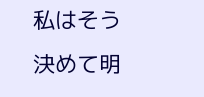私はそう決めて明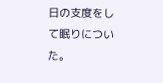日の支度をして眠りについた。